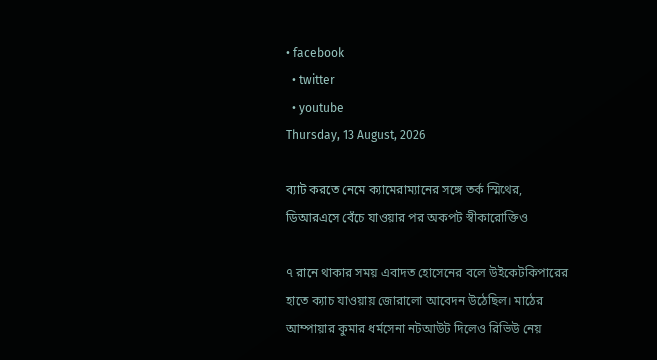• facebook
  • twitter
  • youtube
Thursday, 13 August, 2026

ব্যাট করতে নেমে ক্যামেরাম্যানের সঙ্গে তর্ক স্মিথের, ডিআরএসে বেঁচে যাওয়ার পর অকপট স্বীকারোক্তিও

৭ রানে থাকার সময় এবাদত হোসেনের বলে উইকেটকিপারের হাতে ক্যাচ যাওয়ায় জোরালো আবেদন উঠেছিল। মাঠের আম্পায়ার কুমার ধর্মসেনা নটআউট দিলেও রিভিউ নেয়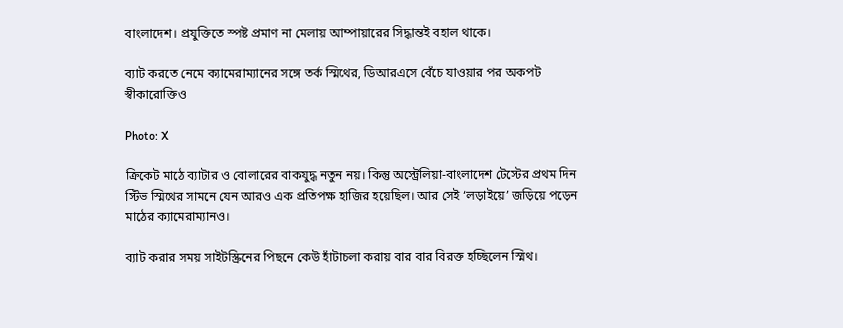বাংলাদেশ। প্রযুক্তিতে স্পষ্ট প্রমাণ না মেলায় আম্পায়ারের সিদ্ধান্তই বহাল থাকে।

ব্যাট করতে নেমে ক্যামেরাম্যানের সঙ্গে তর্ক স্মিথের, ডিআরএসে বেঁচে যাওয়ার পর অকপট স্বীকারোক্তিও

Photo: X

ক্রিকেট মাঠে ব্যাটার ও বোলারের বাকযুদ্ধ নতুন নয়। কিন্তু অস্ট্রেলিয়া-বাংলাদেশ টেস্টের প্রথম দিন স্টিভ স্মিথের সামনে যেন আরও এক প্রতিপক্ষ হাজির হয়েছিল। আর সেই ‘লড়াইয়ে’ জড়িয়ে পড়েন মাঠের ক্যামেরাম্যানও।

ব্যাট করার সময় সাইটস্ক্রিনের পিছনে কেউ হাঁটাচলা করায় বার বার বিরক্ত হচ্ছিলেন স্মিথ।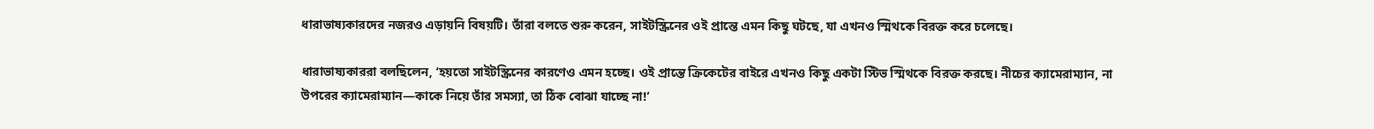ধারাভাষ্যকারদের নজরও এড়ায়নি বিষয়টি। তাঁরা বলতে শুরু করেন, সাইটস্ক্রিনের ওই প্রান্তে এমন কিছু ঘটছে, যা এখনও স্মিথকে বিরক্ত করে চলেছে।

ধারাভাষ্যকাররা বলছিলেন, ‘হয়তো সাইটস্ক্রিনের কারণেও এমন হচ্ছে। ওই প্রান্তে ক্রিকেটের বাইরে এখনও কিছু একটা স্টিভ স্মিথকে বিরক্ত করছে। নীচের ক্যামেরাম্যান, না উপরের ক্যামেরাম্যান—কাকে নিয়ে তাঁর সমস্যা, তা ঠিক বোঝা যাচ্ছে না!’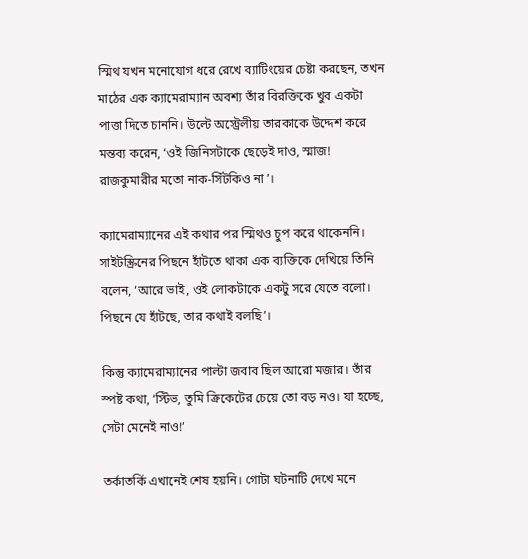স্মিথ যখন মনোযোগ ধরে রেখে ব্যাটিংয়ের চেষ্টা করছেন, তখন মাঠের এক ক্যামেরাম্যান অবশ্য তাঁর বিরক্তিকে খুব একটা পাত্তা দিতে চাননি। উল্টে অস্ট্রেলীয় তারকাকে উদ্দেশ করে মন্তব্য করেন, ‘ওই জিনিসটাকে ছেড়েই দাও, স্মাজ! রাজকুমারীর মতো নাক-সিঁটকিও না’।

ক্যামেরাম্যানের এই কথার পর স্মিথও চুপ করে থাকেননি। সাইটস্ক্রিনের পিছনে হাঁটতে থাকা এক ব্যক্তিকে দেখিয়ে তিনি বলেন, ‘আরে ভাই, ওই লোকটাকে একটু সরে যেতে বলো। পিছনে যে হাঁটছে, তার কথাই বলছি’।

কিন্তু ক্যামেরাম্যানের পাল্টা জবাব ছিল আরো মজার। তাঁর স্পষ্ট কথা, ‘স্টিভ, তুমি ক্রিকেটের চেয়ে তো বড় নও। যা হচ্ছে, সেটা মেনেই নাও!’

তর্কাতর্কি এখানেই শেষ হয়নি। গোটা ঘটনাটি দেখে মনে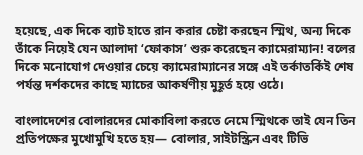হয়েছে, এক দিকে ব্যাট হাতে রান করার চেষ্টা করছেন স্মিথ, অন্য দিকে তাঁকে নিয়েই যেন আলাদা ‘ফোকাস’ শুরু করেছেন ক্যামেরাম্যান! বলের দিকে মনোযোগ দেওয়ার চেয়ে ক্যামেরাম্যানের সঙ্গে এই তর্কাতর্কিই শেষ পর্যন্ত দর্শকদের কাছে ম্যাচের আকর্ষণীয় মুহূর্ত হয়ে ওঠে।

বাংলাদেশের বোলারদের মোকাবিলা করতে নেমে স্মিথকে তাই যেন তিন প্রতিপক্ষের মুখোমুখি হতে হয়— বোলার, সাইটস্ক্রিন এবং টিভি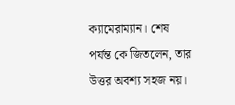ক্যামেরাম্যান। শেষ পর্যন্ত কে জিতলেন, তার উত্তর অবশ্য সহজ নয়।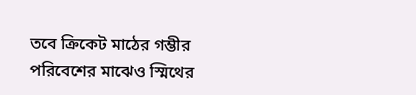তবে ক্রিকেট মাঠের গম্ভীর পরিবেশের মাঝেও স্মিথের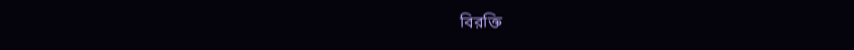বিরক্তি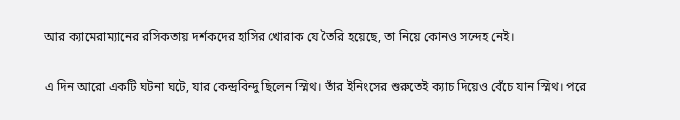আর ক্যামেরাম্যানের রসিকতায় দর্শকদের হাসির খোরাক যে তৈরি হয়েছে, তা নিয়ে কোনও সন্দেহ নেই।

এ দিন আরো একটি ঘটনা ঘটে, যার কেন্দ্রবিন্দু ছিলেন স্মিথ। তাঁর ইনিংসের শুরুতেই ক্যাচ দিয়েও বেঁচে যান স্মিথ। পরে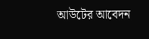আউটের আবেদন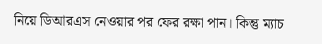নিয়ে ডিআরএস নেওয়ার পর ফের রক্ষা পান। কিন্তু ম্যাচ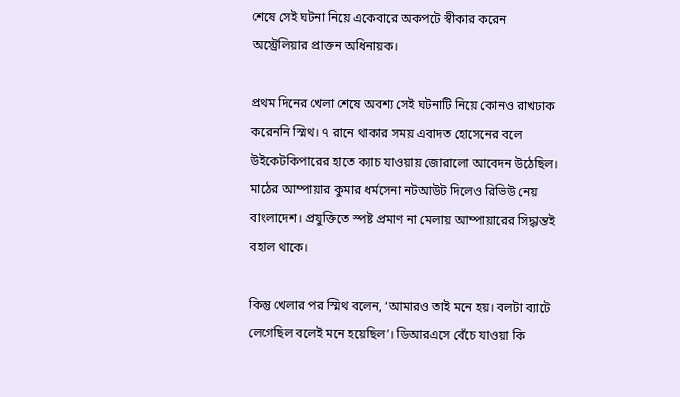শেষে সেই ঘটনা নিয়ে একেবারে অকপটে স্বীকার করেন অস্ট্রেলিয়ার প্রাক্তন অধিনায়ক।

প্রথম দিনের খেলা শেষে অবশ্য সেই ঘটনাটি নিয়ে কোনও রাখঢাক করেননি স্মিথ। ৭ রানে থাকার সময় এবাদত হোসেনের বলে উইকেটকিপারের হাতে ক্যাচ যাওয়ায় জোরালো আবেদন উঠেছিল। মাঠের আম্পায়ার কুমার ধর্মসেনা নটআউট দিলেও রিভিউ নেয় বাংলাদেশ। প্রযুক্তিতে স্পষ্ট প্রমাণ না মেলায় আম্পায়ারের সিদ্ধান্তই বহাল থাকে।

কিন্তু খেলার পর স্মিথ বলেন, ‘আমারও তাই মনে হয়। বলটা ব্যাটে লেগেছিল বলেই মনে হয়েছিল’। ডিআরএসে বেঁচে যাওয়া কি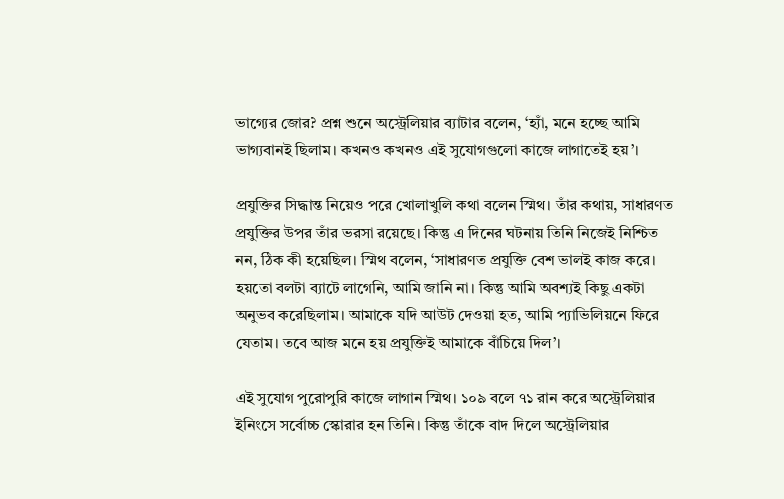ভাগ্যের জোর? প্রশ্ন শুনে অস্ট্রেলিয়ার ব্যাটার বলেন, ‘হ্যাঁ, মনে হচ্ছে আমি ভাগ্যবানই ছিলাম। কখনও কখনও এই সুযোগগুলো কাজে লাগাতেই হয়’।

প্রযুক্তির সিদ্ধান্ত নিয়েও পরে খোলাখুলি কথা বলেন স্মিথ। তাঁর কথায়, সাধারণত প্রযুক্তির উপর তাঁর ভরসা রয়েছে। কিন্তু এ দিনের ঘটনায় তিনি নিজেই নিশ্চিত নন, ঠিক কী হয়েছিল। স্মিথ বলেন, ‘সাধারণত প্রযুক্তি বেশ ভালই কাজ করে। হয়তো বলটা ব্যাটে লাগেনি, আমি জানি না। কিন্তু আমি অবশ্যই কিছু একটা অনুভব করেছিলাম। আমাকে যদি আউট দেওয়া হত, আমি প্যাভিলিয়নে ফিরে যেতাম। তবে আজ মনে হয় প্রযুক্তিই আমাকে বাঁচিয়ে দিল’।

এই সুযোগ পুরোপুরি কাজে লাগান স্মিথ। ১০৯ বলে ৭১ রান করে অস্ট্রেলিয়ার ইনিংসে সর্বোচ্চ স্কোরার হন তিনি। কিন্তু তাঁকে বাদ দিলে অস্ট্রেলিয়ার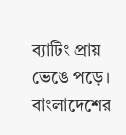ব্যাটিং প্রায় ভেঙে পড়ে। বাংলাদেশের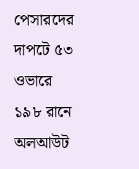পেসারদের দাপটে ৫৩ ওভারে ১৯৮ রানে অলআউট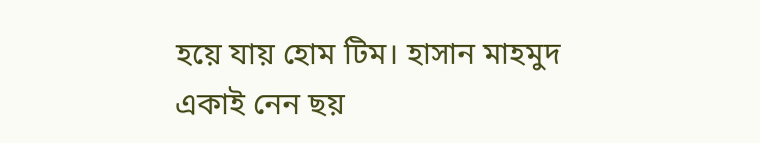হয়ে যায় হোম টিম। হাসান মাহমুদ একাই নেন ছয়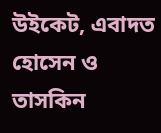উইকেট, এবাদত হোসেন ও তাসকিন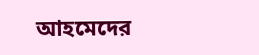আহমেদের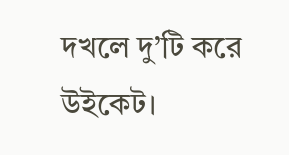দখলে দু’টি করে উইকেট।